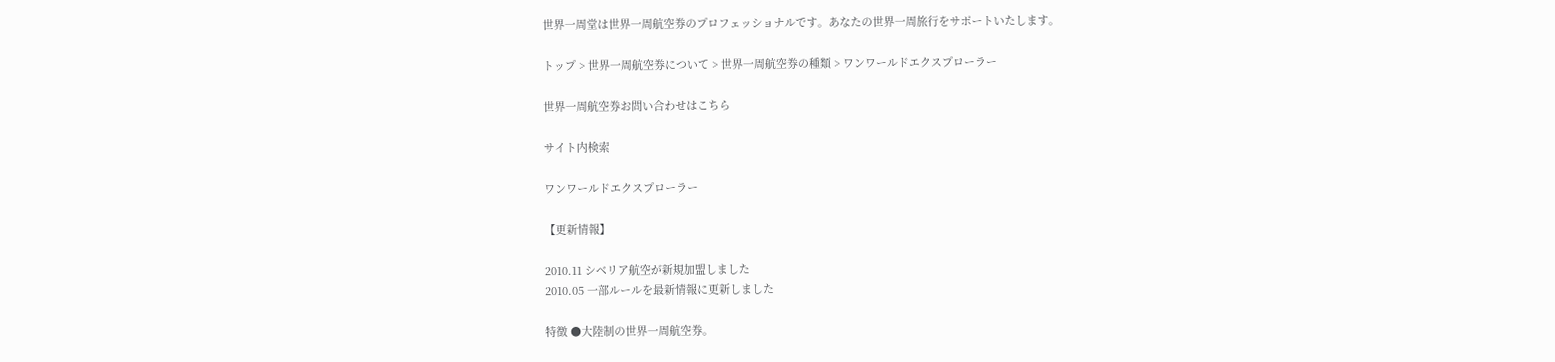世界一周堂は世界一周航空券のプロフェッショナルです。あなたの世界一周旅行をサポートいたします。

トップ > 世界一周航空券について > 世界一周航空券の種類 > ワンワールドエクスプローラー

世界一周航空券お問い合わせはこちら

サイト内検索

ワンワールドエクスプローラー

【更新情報】

2010.11 シベリア航空が新規加盟しました
2010.05 一部ルールを最新情報に更新しました

特徴 ●大陸制の世界一周航空券。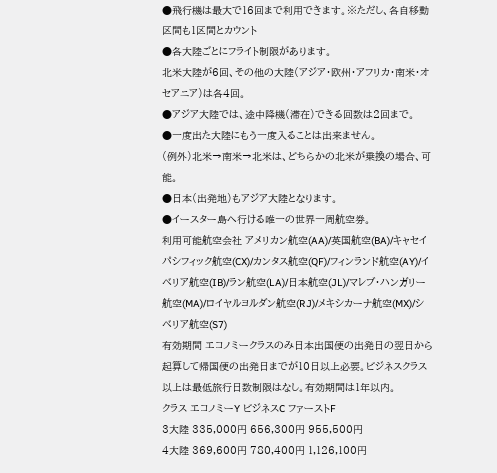●飛行機は最大で16回まで利用できます。※ただし、各自移動区間も1区間とカウント
●各大陸ごとにフライト制限があります。
北米大陸が6回、その他の大陸(アジア・欧州・アフリカ・南米・オセアニア)は各4回。
●アジア大陸では、途中降機(滞在)できる回数は2回まで。
●一度出た大陸にもう一度入ることは出来ません。
(例外)北米→南米→北米は、どちらかの北米が乗換の場合、可能。
●日本(出発地)もアジア大陸となります。
●イースター島へ行ける唯一の世界一周航空券。
利用可能航空会社 アメリカン航空(AA)/英国航空(BA)/キャセイパシフィック航空(CX)/カンタス航空(QF)/フィンランド航空(AY)/イベリア航空(IB)/ラン航空(LA)/日本航空(JL)/マレブ・ハンガリー航空(MA)/ロイヤルヨルダン航空(RJ)/メキシカーナ航空(MX)/シベリア航空(S7)
有効期間 エコノミークラスのみ日本出国便の出発日の翌日から起算して帰国便の出発日までが10日以上必要。ビジネスクラス以上は最低旅行日数制限はなし。有効期間は1年以内。
クラス エコノミーY ビジネスC ファーストF
3大陸 335,000円 656,300円 955,500円
4大陸 369,600円 780,400円 1,126,100円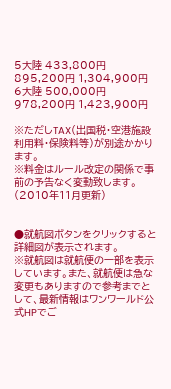5大陸 433,800円 895,200円 1,304,900円
6大陸 500,000円 978,200円 1,423,900円

※ただしTAX(出国税・空港施設利用料・保険料等)が別途かかります。
※料金はルール改定の関係で事前の予告なく変動致します。(2010年11月更新)


●就航図ボタンをクリックすると詳細図が表示されます。
※就航図は就航便の一部を表示しています。また、就航便は急な変更もありますので参考までとして、最新情報はワンワールド公式HPでご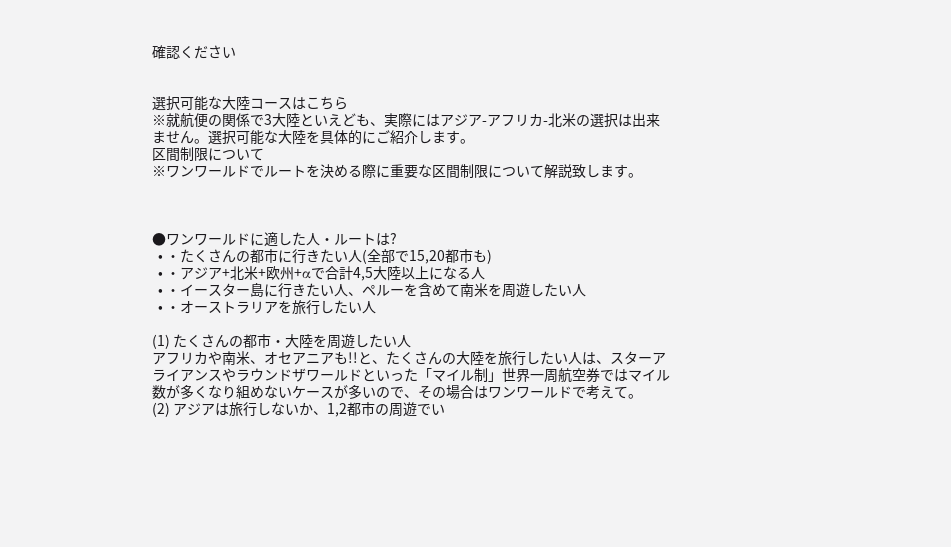確認ください


選択可能な大陸コースはこちら
※就航便の関係で3大陸といえども、実際にはアジア-アフリカ-北米の選択は出来ません。選択可能な大陸を具体的にご紹介します。
区間制限について
※ワンワールドでルートを決める際に重要な区間制限について解説致します。



●ワンワールドに適した人・ルートは?
  • ・たくさんの都市に行きたい人(全部で15,20都市も)
  • ・アジア+北米+欧州+αで合計4,5大陸以上になる人
  • ・イースター島に行きたい人、ペルーを含めて南米を周遊したい人
  • ・オーストラリアを旅行したい人

(1) たくさんの都市・大陸を周遊したい人
アフリカや南米、オセアニアも!!と、たくさんの大陸を旅行したい人は、スターアライアンスやラウンドザワールドといった「マイル制」世界一周航空券ではマイル数が多くなり組めないケースが多いので、その場合はワンワールドで考えて。
(2) アジアは旅行しないか、1,2都市の周遊でい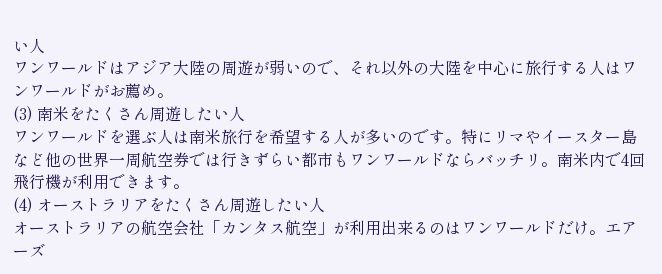い人
ワンワールドはアジア大陸の周遊が弱いので、それ以外の大陸を中心に旅行する人はワンワールドがお薦め。
(3) 南米をたくさん周遊したい人
ワンワールドを選ぶ人は南米旅行を希望する人が多いのです。特にリマやイースター島など他の世界一周航空券では行きずらい都市もワンワールドならバッチリ。南米内で4回飛行機が利用できます。
(4) オーストラリアをたくさん周遊したい人
オーストラリアの航空会社「カンタス航空」が利用出来るのはワンワールドだけ。エアーズ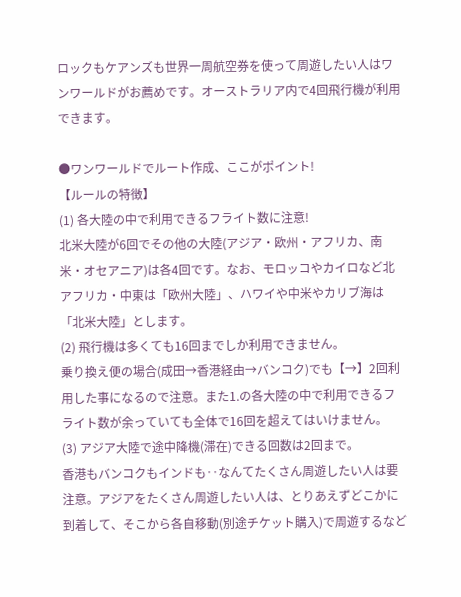ロックもケアンズも世界一周航空券を使って周遊したい人はワンワールドがお薦めです。オーストラリア内で4回飛行機が利用できます。

●ワンワールドでルート作成、ここがポイント!
【ルールの特徴】
(1) 各大陸の中で利用できるフライト数に注意!
北米大陸が6回でその他の大陸(アジア・欧州・アフリカ、南米・オセアニア)は各4回です。なお、モロッコやカイロなど北アフリカ・中東は「欧州大陸」、ハワイや中米やカリブ海は「北米大陸」とします。
(2) 飛行機は多くても16回までしか利用できません。
乗り換え便の場合(成田→香港経由→バンコク)でも【→】2回利用した事になるので注意。また1.の各大陸の中で利用できるフライト数が余っていても全体で16回を超えてはいけません。
(3) アジア大陸で途中降機(滞在)できる回数は2回まで。
香港もバンコクもインドも‥なんてたくさん周遊したい人は要注意。アジアをたくさん周遊したい人は、とりあえずどこかに到着して、そこから各自移動(別途チケット購入)で周遊するなど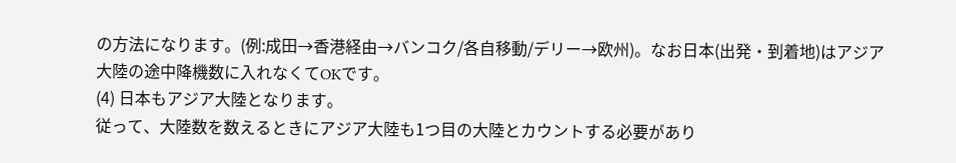の方法になります。(例:成田→香港経由→バンコク/各自移動/デリー→欧州)。なお日本(出発・到着地)はアジア大陸の途中降機数に入れなくてOKです。
(4) 日本もアジア大陸となります。
従って、大陸数を数えるときにアジア大陸も1つ目の大陸とカウントする必要があり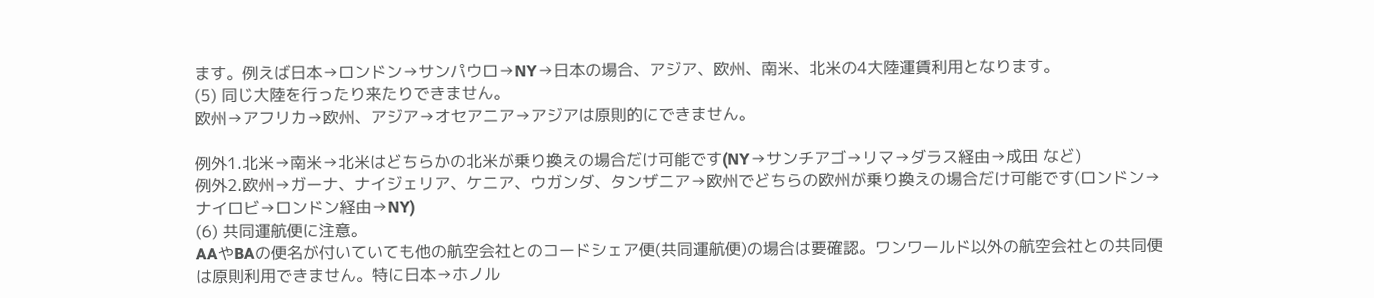ます。例えば日本→ロンドン→サンパウロ→NY→日本の場合、アジア、欧州、南米、北米の4大陸運賃利用となります。
(5) 同じ大陸を行ったり来たりできません。
欧州→アフリカ→欧州、アジア→オセアニア→アジアは原則的にできません。

例外1.北米→南米→北米はどちらかの北米が乗り換えの場合だけ可能です(NY→サンチアゴ→リマ→ダラス経由→成田 など)
例外2.欧州→ガーナ、ナイジェリア、ケニア、ウガンダ、タンザニア→欧州でどちらの欧州が乗り換えの場合だけ可能です(ロンドン→ナイロビ→ロンドン経由→NY)
(6) 共同運航便に注意。
AAやBAの便名が付いていても他の航空会社とのコードシェア便(共同運航便)の場合は要確認。ワンワールド以外の航空会社との共同便は原則利用できません。特に日本→ホノル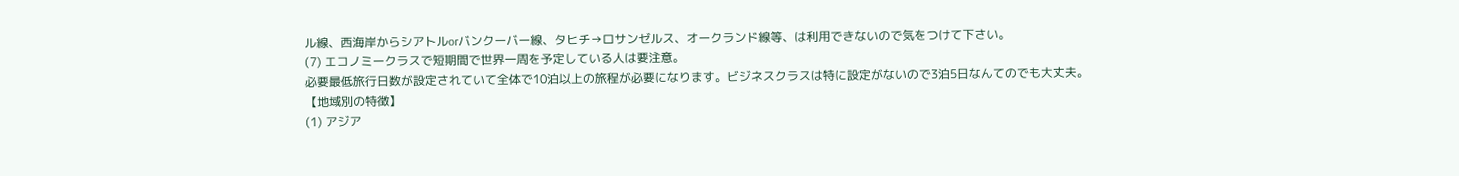ル線、西海岸からシアトルorバンクーバー線、タヒチ→ロサンゼルス、オークランド線等、は利用できないので気をつけて下さい。
(7) エコノミークラスで短期間で世界一周を予定している人は要注意。
必要最低旅行日数が設定されていて全体で10泊以上の旅程が必要になります。ビジネスクラスは特に設定がないので3泊5日なんてのでも大丈夫。
【地域別の特徴】
(1) アジア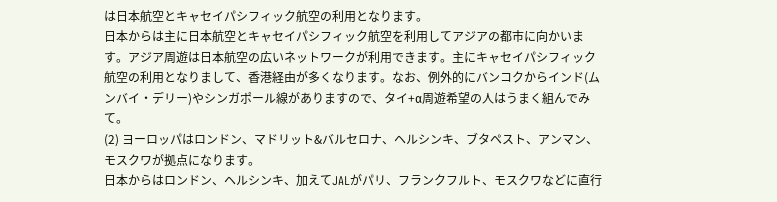は日本航空とキャセイパシフィック航空の利用となります。
日本からは主に日本航空とキャセイパシフィック航空を利用してアジアの都市に向かいます。アジア周遊は日本航空の広いネットワークが利用できます。主にキャセイパシフィック航空の利用となりまして、香港経由が多くなります。なお、例外的にバンコクからインド(ムンバイ・デリー)やシンガポール線がありますので、タイ+α周遊希望の人はうまく組んでみて。
(2) ヨーロッパはロンドン、マドリット&バルセロナ、ヘルシンキ、ブタペスト、アンマン、モスクワが拠点になります。
日本からはロンドン、ヘルシンキ、加えてJALがパリ、フランクフルト、モスクワなどに直行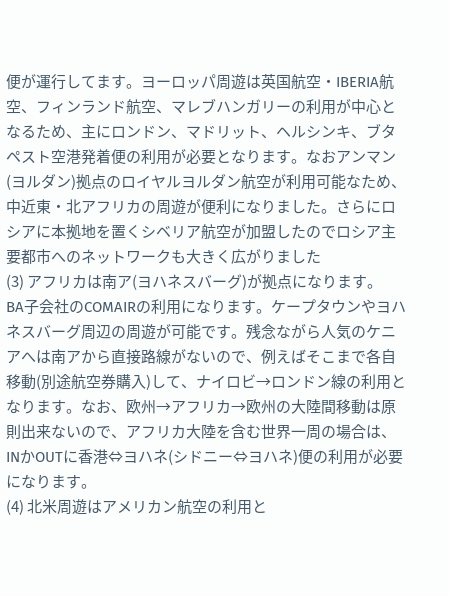便が運行してます。ヨーロッパ周遊は英国航空・IBERIA航空、フィンランド航空、マレブハンガリーの利用が中心となるため、主にロンドン、マドリット、ヘルシンキ、ブタペスト空港発着便の利用が必要となります。なおアンマン(ヨルダン)拠点のロイヤルヨルダン航空が利用可能なため、中近東・北アフリカの周遊が便利になりました。さらにロシアに本拠地を置くシベリア航空が加盟したのでロシア主要都市へのネットワークも大きく広がりました
(3) アフリカは南ア(ヨハネスバーグ)が拠点になります。
BA子会社のCOMAIRの利用になります。ケープタウンやヨハネスバーグ周辺の周遊が可能です。残念ながら人気のケニアへは南アから直接路線がないので、例えばそこまで各自移動(別途航空券購入)して、ナイロビ→ロンドン線の利用となります。なお、欧州→アフリカ→欧州の大陸間移動は原則出来ないので、アフリカ大陸を含む世界一周の場合は、INかOUTに香港⇔ヨハネ(シドニー⇔ヨハネ)便の利用が必要になります。
(4) 北米周遊はアメリカン航空の利用と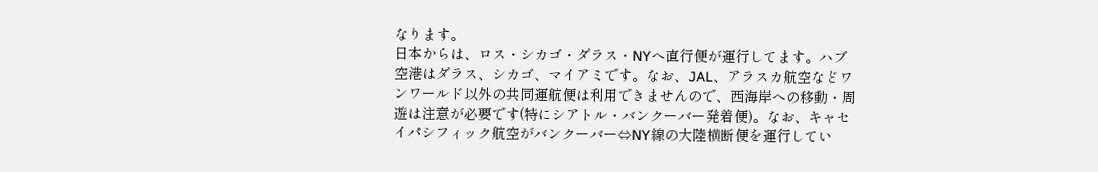なります。
日本からは、ロス・シカゴ・ダラス・NYへ直行便が運行してます。ハブ空港はダラス、シカゴ、マイアミです。なお、JAL、アラスカ航空などワンワールド以外の共同運航便は利用できませんので、西海岸への移動・周遊は注意が必要です(特にシアトル・バンクーバー発着便)。なお、キャセイパシフィック航空がバンクーバー⇔NY線の大陸横断便を運行してい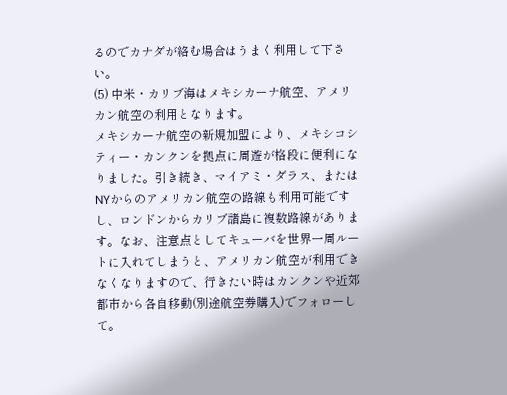るのでカナダが絡む場合はうまく利用して下さい。
(5) 中米・カリブ海はメキシカーナ航空、アメリカン航空の利用となります。
メキシカーナ航空の新規加盟により、メキシコシティー・カンクンを拠点に周遊が格段に便利になりました。引き続き、マイアミ・ダラス、またはNYからのアメリカン航空の路線も利用可能ですし、ロンドンからカリブ諸島に複数路線があります。なお、注意点としてキューバを世界一周ルートに入れてしまうと、アメリカン航空が利用できなくなりますので、行きたい時はカンクンや近郊都市から各自移動(別途航空券購入)でフォローして。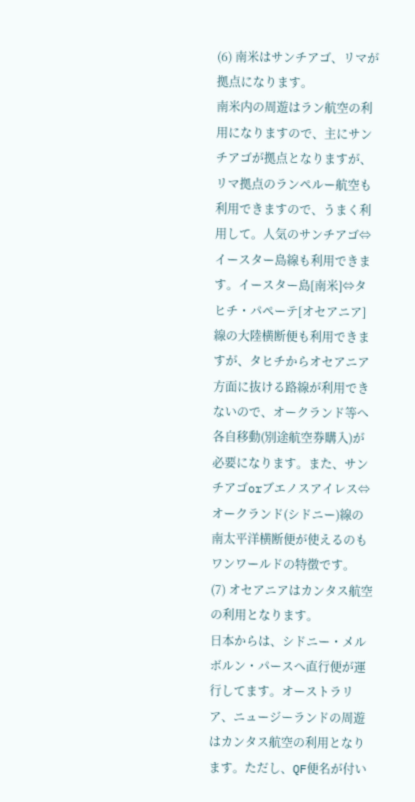(6) 南米はサンチアゴ、リマが拠点になります。
南米内の周遊はラン航空の利用になりますので、主にサンチアゴが拠点となりますが、リマ拠点のランペルー航空も利用できますので、うまく利用して。人気のサンチアゴ⇔イースター島線も利用できます。イースター島[南米]⇔タヒチ・パペーテ[オセアニア]線の大陸横断便も利用できますが、タヒチからオセアニア方面に抜ける路線が利用できないので、オークランド等へ各自移動(別途航空券購入)が必要になります。また、サンチアゴorブエノスアイレス⇔オークランド(シドニー)線の南太平洋横断便が使えるのもワンワールドの特徴です。
(7) オセアニアはカンタス航空の利用となります。
日本からは、シドニー・メルボルン・パースへ直行便が運行してます。オーストラリア、ニュージーランドの周遊はカンタス航空の利用となります。ただし、QF便名が付い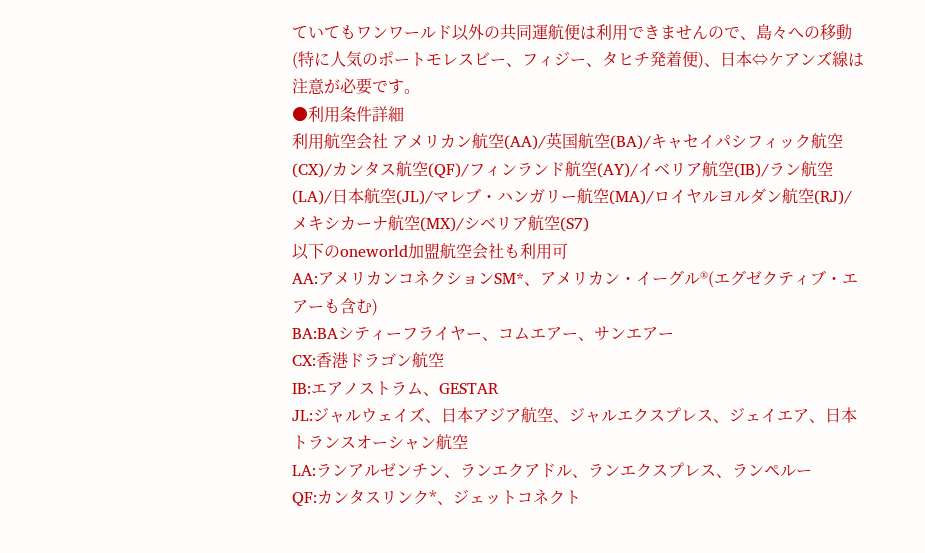ていてもワンワールド以外の共同運航便は利用できませんので、島々への移動(特に人気のポートモレスビー、フィジー、タヒチ発着便)、日本⇔ケアンズ線は注意が必要です。
●利用条件詳細
利用航空会社 アメリカン航空(AA)/英国航空(BA)/キャセイパシフィック航空(CX)/カンタス航空(QF)/フィンランド航空(AY)/イベリア航空(IB)/ラン航空(LA)/日本航空(JL)/マレブ・ハンガリー航空(MA)/ロイヤルヨルダン航空(RJ)/メキシカーナ航空(MX)/シベリア航空(S7)
以下のoneworld加盟航空会社も利用可
AA:アメリカンコネクションSM*、アメリカン・イーグル®(エグゼクティブ・エアーも含む)
BA:BAシティーフライヤー、コムエアー、サンエアー
CX:香港ドラゴン航空
IB:エアノストラム、GESTAR
JL:ジャルウェイズ、日本アジア航空、ジャルエクスプレス、ジェイエア、日本トランスオーシャン航空
LA:ランアルゼンチン、ランエクアドル、ランエクスプレス、ランペルー
QF:カンタスリンク*、ジェットコネクト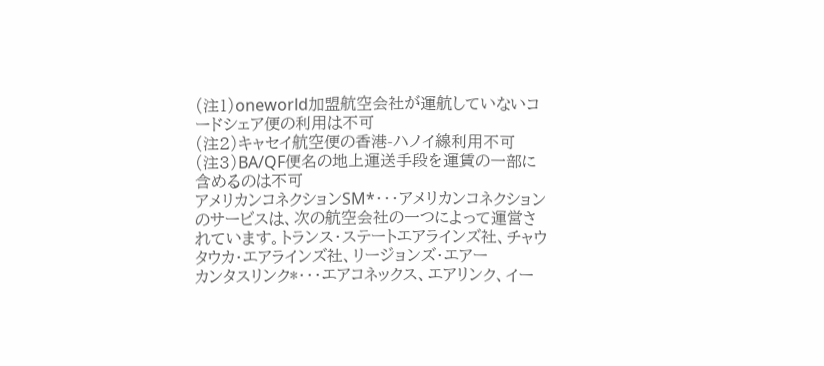(注1)oneworld加盟航空会社が運航していないコードシェア便の利用は不可
(注2)キャセイ航空便の香港-ハノイ線利用不可
(注3)BA/QF便名の地上運送手段を運賃の一部に含めるのは不可
アメリカンコネクションSM*・・・アメリカンコネクションのサービスは、次の航空会社の一つによって運営されています。トランス・ステートエアラインズ社、チャウタウカ・エアラインズ社、リージョンズ・エアー
カンタスリンク*・・・エアコネックス、エアリンク、イー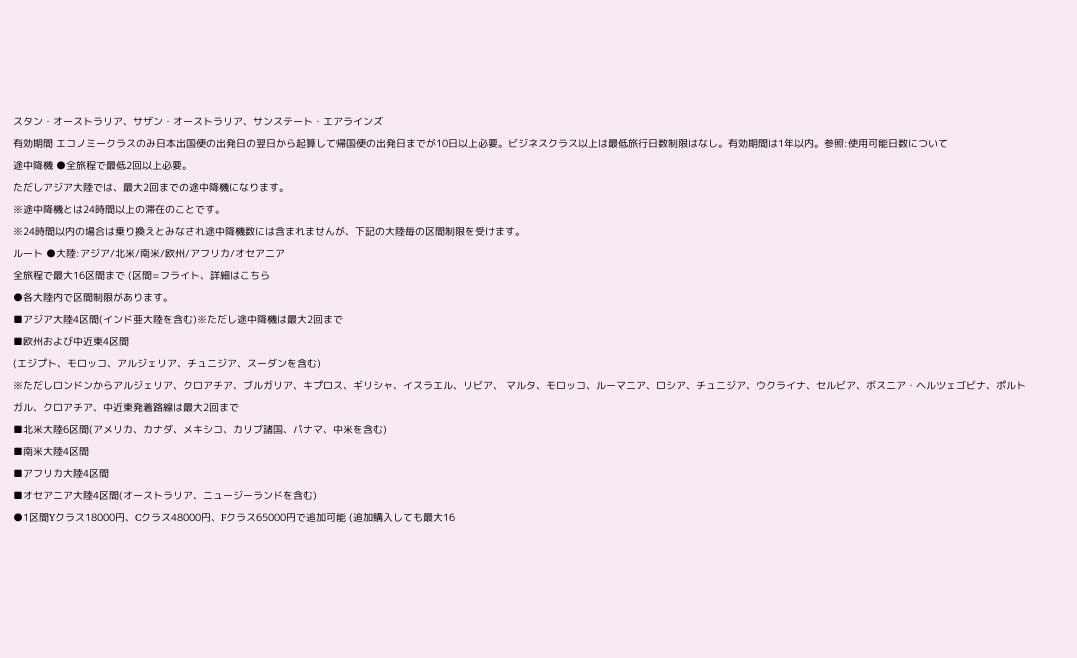スタン・オーストラリア、サザン・オーストラリア、サンステート・エアラインズ
有効期間 エコノミークラスのみ日本出国便の出発日の翌日から起算して帰国便の出発日までが10日以上必要。ビジネスクラス以上は最低旅行日数制限はなし。有効期間は1年以内。参照:使用可能日数について
途中降機 ●全旅程で最低2回以上必要。
ただしアジア大陸では、最大2回までの途中降機になります。
※途中降機とは24時間以上の滞在のことです。
※24時間以内の場合は乗り換えとみなされ途中降機数には含まれませんが、下記の大陸毎の区間制限を受けます。
ルート ●大陸:アジア/北米/南米/欧州/アフリカ/オセアニア
全旅程で最大16区間まで (区間=フライト、詳細はこちら
●各大陸内で区間制限があります。
■アジア大陸4区間(インド亜大陸を含む)※ただし途中降機は最大2回まで
■欧州および中近東4区間
(エジプト、モロッコ、アルジェリア、チュニジア、スーダンを含む)
※ただしロンドンからアルジェリア、クロアチア、ブルガリア、キプロス、ギリシャ、イスラエル、リビア、 マルタ、モロッコ、ルーマニア、ロシア、チュニジア、ウクライナ、セルビア、ボスニア・ヘルツェゴビナ、ポルトガル、クロアチア、中近東発着路線は最大2回まで
■北米大陸6区間(アメリカ、カナダ、メキシコ、カリブ諸国、パナマ、中米を含む)
■南米大陸4区間
■アフリカ大陸4区間
■オセアニア大陸4区間(オーストラリア、ニュージーランドを含む)
●1区間Yクラス18000円、Cクラス48000円、Fクラス65000円で追加可能 (追加購入しても最大16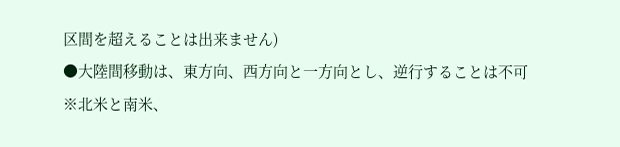区間を超えることは出来ません)
●大陸間移動は、東方向、西方向と一方向とし、逆行することは不可
※北米と南米、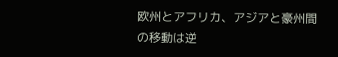欧州とアフリカ、アジアと豪州間の移動は逆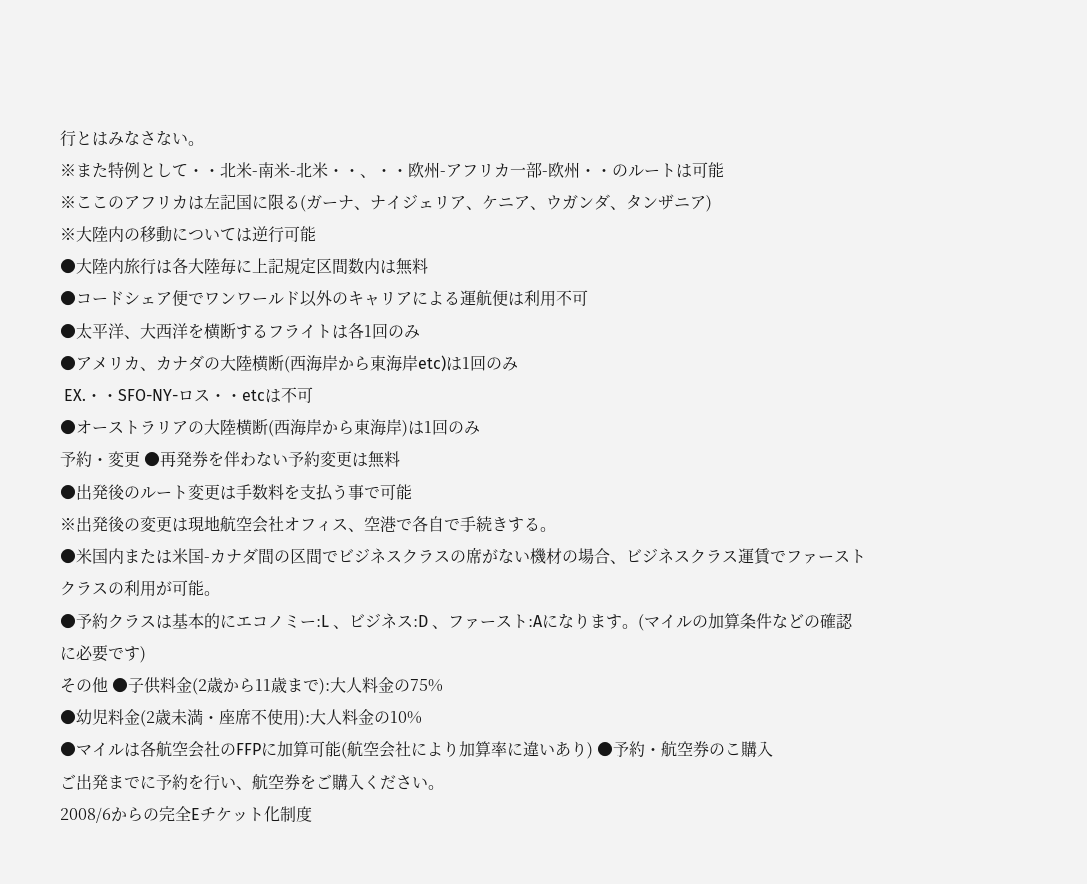行とはみなさない。
※また特例として・・北米-南米-北米・・、・・欧州-アフリカ一部-欧州・・のルートは可能
※ここのアフリカは左記国に限る(ガーナ、ナイジェリア、ケニア、ウガンダ、タンザニア)
※大陸内の移動については逆行可能
●大陸内旅行は各大陸毎に上記規定区間数内は無料
●コードシェア便でワンワールド以外のキャリアによる運航便は利用不可
●太平洋、大西洋を横断するフライトは各1回のみ
●アメリカ、カナダの大陸横断(西海岸から東海岸etc)は1回のみ
 EX.・・SFO-NY-ロス・・etcは不可
●オーストラリアの大陸横断(西海岸から東海岸)は1回のみ
予約・変更 ●再発券を伴わない予約変更は無料
●出発後のルート変更は手数料を支払う事で可能
※出発後の変更は現地航空会社オフィス、空港で各自で手続きする。
●米国内または米国-カナダ間の区間でビジネスクラスの席がない機材の場合、ビジネスクラス運賃でファーストクラスの利用が可能。
●予約クラスは基本的にエコノミー:L 、ビジネス:D 、ファースト:Aになります。(マイルの加算条件などの確認に必要です)
その他 ●子供料金(2歳から11歳まで):大人料金の75%
●幼児料金(2歳未満・座席不使用):大人料金の10%
●マイルは各航空会社のFFPに加算可能(航空会社により加算率に違いあり) ●予約・航空券のこ購入
ご出発までに予約を行い、航空券をご購入ください。
2008/6からの完全Eチケット化制度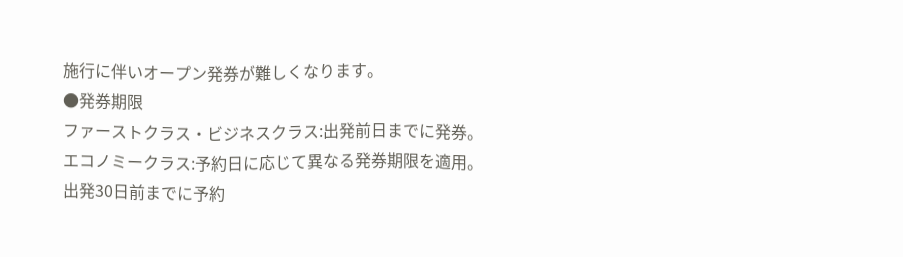施行に伴いオープン発券が難しくなります。
●発券期限
ファーストクラス・ビジネスクラス:出発前日までに発券。
エコノミークラス:予約日に応じて異なる発券期限を適用。
出発30日前までに予約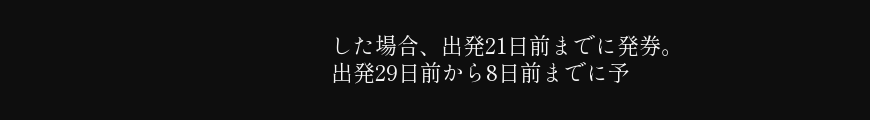した場合、出発21日前までに発券。
出発29日前から8日前までに予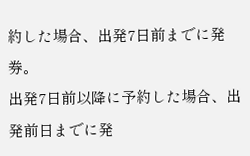約した場合、出発7日前までに発券。
出発7日前以降に予約した場合、出発前日までに発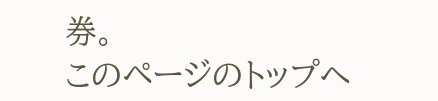券。
このページのトップへ